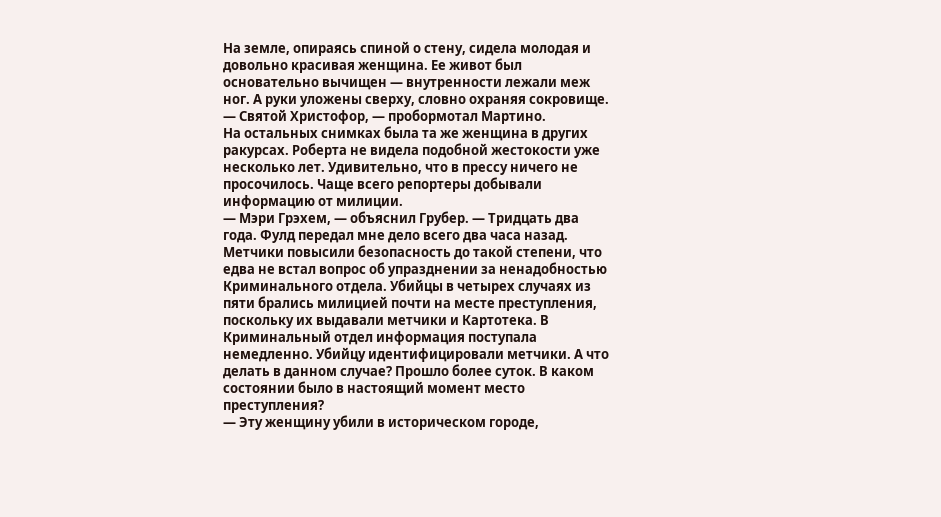На земле, опираясь спиной о стену, сидела молодая и довольно красивая женщина. Ее живот был основательно вычищен — внутренности лежали меж ног. А руки уложены сверху, словно охраняя сокровище.
— Святой Христофор, — пробормотал Мартино.
На остальных снимках была та же женщина в других ракурсах. Роберта не видела подобной жестокости уже несколько лет. Удивительно, что в прессу ничего не просочилось. Чаще всего репортеры добывали информацию от милиции.
— Мэри Грэхем, — объяснил Грубер. — Тридцать два года. Фулд передал мне дело всего два часа назад.
Метчики повысили безопасность до такой степени, что едва не встал вопрос об упразднении за ненадобностью Криминального отдела. Убийцы в четырех случаях из пяти брались милицией почти на месте преступления, поскольку их выдавали метчики и Картотека. В Криминальный отдел информация поступала немедленно. Убийцу идентифицировали метчики. А что делать в данном случае? Прошло более суток. В каком состоянии было в настоящий момент место преступления?
— Эту женщину убили в историческом городе,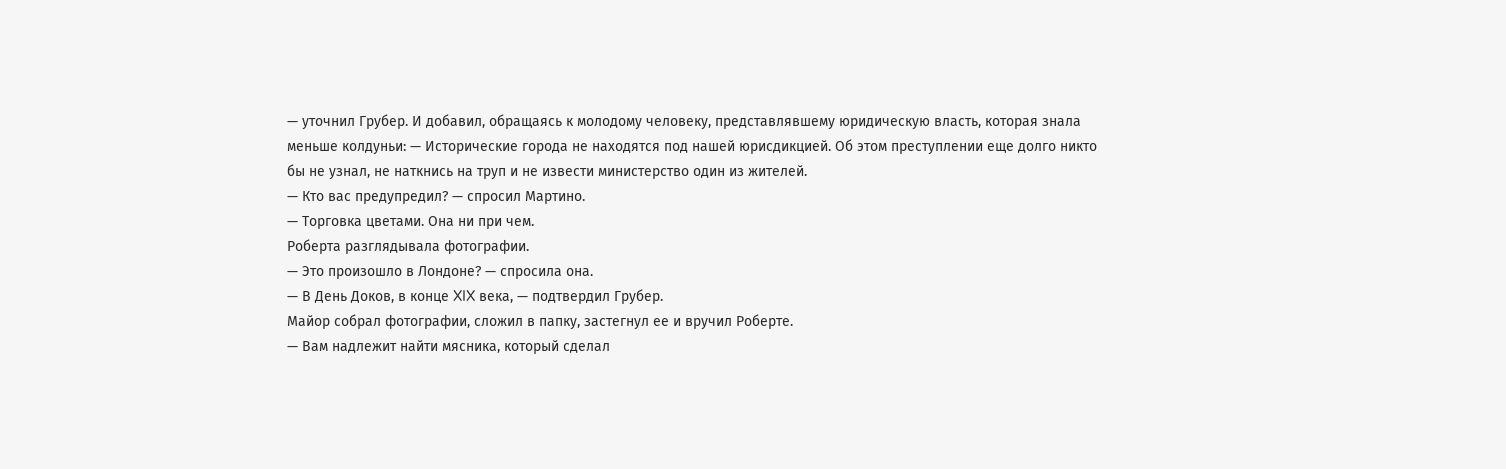— уточнил Грубер. И добавил, обращаясь к молодому человеку, представлявшему юридическую власть, которая знала меньше колдуньи: — Исторические города не находятся под нашей юрисдикцией. Об этом преступлении еще долго никто бы не узнал, не наткнись на труп и не извести министерство один из жителей.
— Кто вас предупредил? — спросил Мартино.
— Торговка цветами. Она ни при чем.
Роберта разглядывала фотографии.
— Это произошло в Лондоне? — спросила она.
— В День Доков, в конце XIX века, — подтвердил Грубер.
Майор собрал фотографии, сложил в папку, застегнул ее и вручил Роберте.
— Вам надлежит найти мясника, который сделал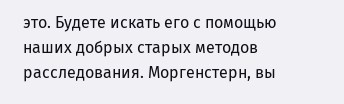это. Будете искать его с помощью наших добрых старых методов расследования. Моргенстерн, вы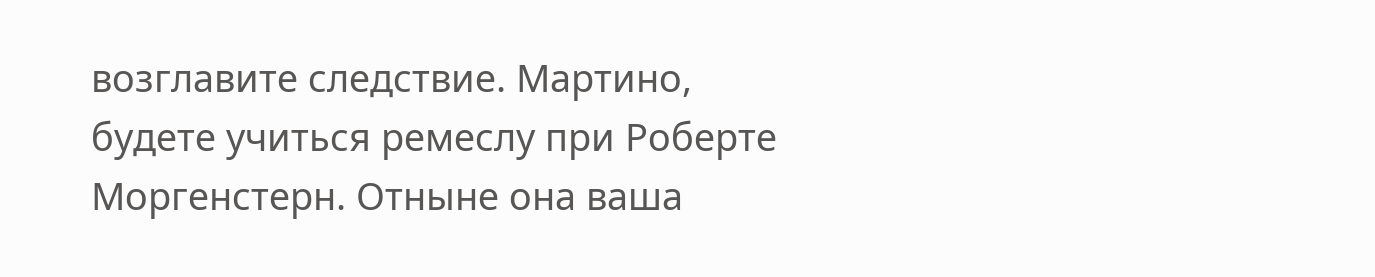возглавите следствие. Мартино, будете учиться ремеслу при Роберте Моргенстерн. Отныне она ваша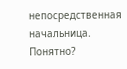непосредственная начальница. Понятно?